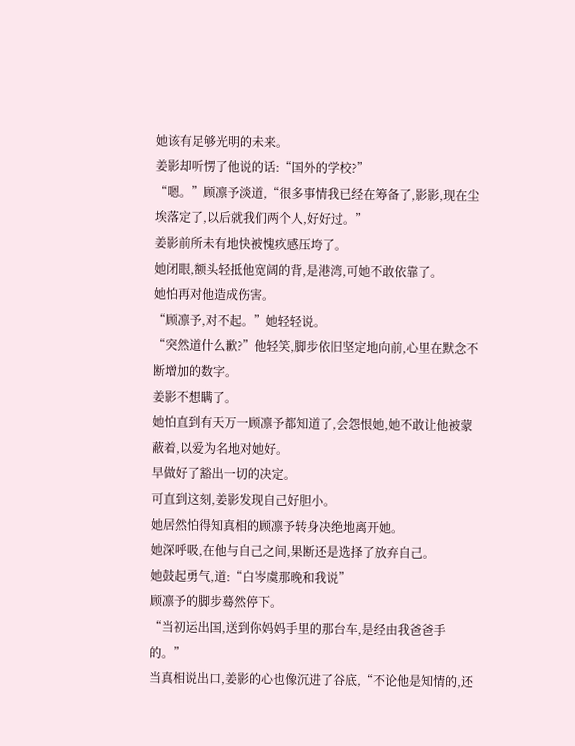她该有足够光明的未来。
姜影却听愣了他说的话:“国外的学校?”
“嗯。”顾凛予淡道,“很多事情我已经在筹备了,影影,现在尘埃落定了,以后就我们两个人,好好过。”
姜影前所未有地快被愧疚感压垮了。
她闭眼,额头轻抵他宽阔的背,是港湾,可她不敢依靠了。
她怕再对他造成伤害。
“顾凛予,对不起。”她轻轻说。
“突然道什么歉?”他轻笑,脚步依旧坚定地向前,心里在默念不断增加的数字。
姜影不想瞒了。
她怕直到有天万一顾凛予都知道了,会怨恨她,她不敢让他被蒙蔽着,以爱为名地对她好。
早做好了豁出一切的决定。
可直到这刻,姜影发现自己好胆小。
她居然怕得知真相的顾凛予转身决绝地离开她。
她深呼吸,在他与自己之间,果断还是选择了放弃自己。
她鼓起勇气,道:“白岑虞那晚和我说”
顾凛予的脚步蓦然停下。
“当初运出国,送到你妈妈手里的那台车,是经由我爸爸手的。”
当真相说出口,姜影的心也像沉进了谷底,“不论他是知情的,还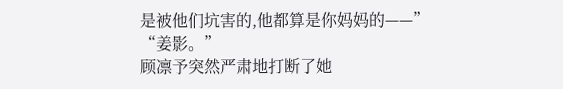是被他们坑害的,他都算是你妈妈的——”
“姜影。”
顾凛予突然严肃地打断了她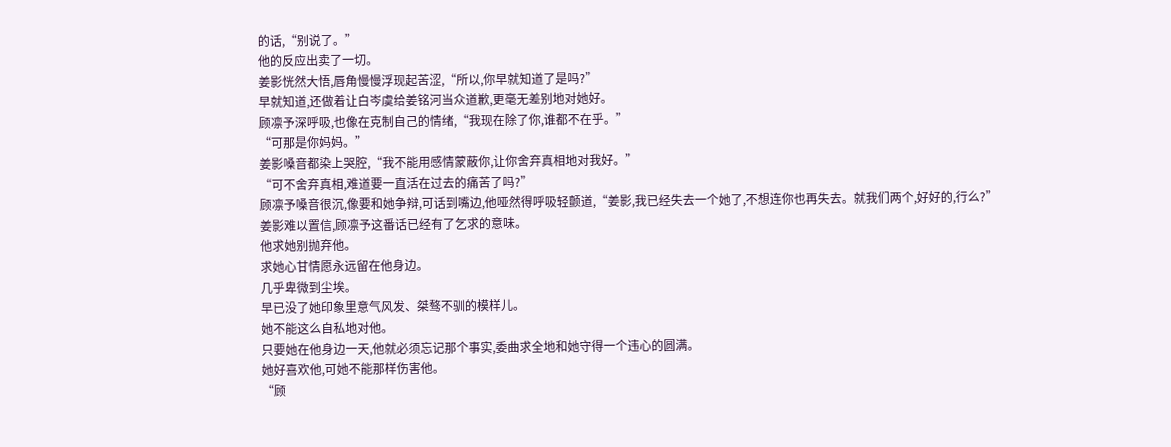的话,“别说了。”
他的反应出卖了一切。
姜影恍然大悟,唇角慢慢浮现起苦涩,“所以,你早就知道了是吗?”
早就知道,还做着让白岑虞给姜铭河当众道歉,更毫无差别地对她好。
顾凛予深呼吸,也像在克制自己的情绪,“我现在除了你,谁都不在乎。”
“可那是你妈妈。”
姜影嗓音都染上哭腔,“我不能用感情蒙蔽你,让你舍弃真相地对我好。”
“可不舍弃真相,难道要一直活在过去的痛苦了吗?”
顾凛予嗓音很沉,像要和她争辩,可话到嘴边,他哑然得呼吸轻颤道,“姜影,我已经失去一个她了,不想连你也再失去。就我们两个,好好的,行么?”
姜影难以置信,顾凛予这番话已经有了乞求的意味。
他求她别抛弃他。
求她心甘情愿永远留在他身边。
几乎卑微到尘埃。
早已没了她印象里意气风发、桀骜不驯的模样儿。
她不能这么自私地对他。
只要她在他身边一天,他就必须忘记那个事实,委曲求全地和她守得一个违心的圆满。
她好喜欢他,可她不能那样伤害他。
“顾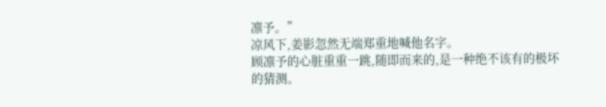凛予。”
凉风下,姜影忽然无端郑重地喊他名字。
顾凛予的心脏重重一跳,随即而来的,是一种绝不该有的极坏的猜测。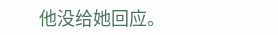他没给她回应。